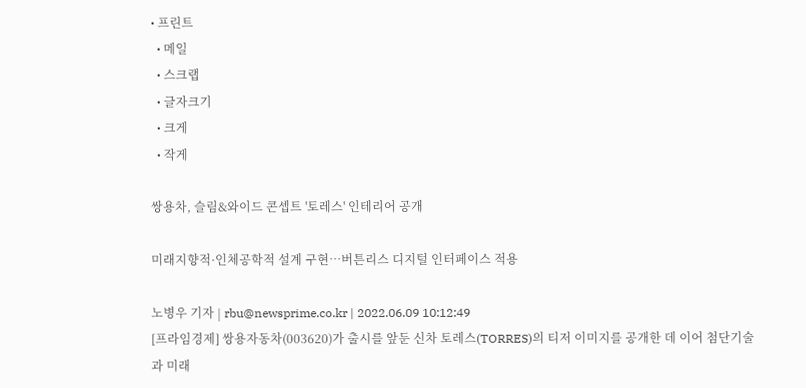• 프린트
  • 메일
  • 스크랩
  • 글자크기
  • 크게
  • 작게

쌍용차, 슬림&와이드 콘셉트 '토레스' 인테리어 공개

미래지향적·인체공학적 설계 구현…버튼리스 디지털 인터페이스 적용

노병우 기자 | rbu@newsprime.co.kr | 2022.06.09 10:12:49
[프라임경제] 쌍용자동차(003620)가 출시를 앞둔 신차 토레스(TORRES)의 티저 이미지를 공개한 데 이어 첨단기술과 미래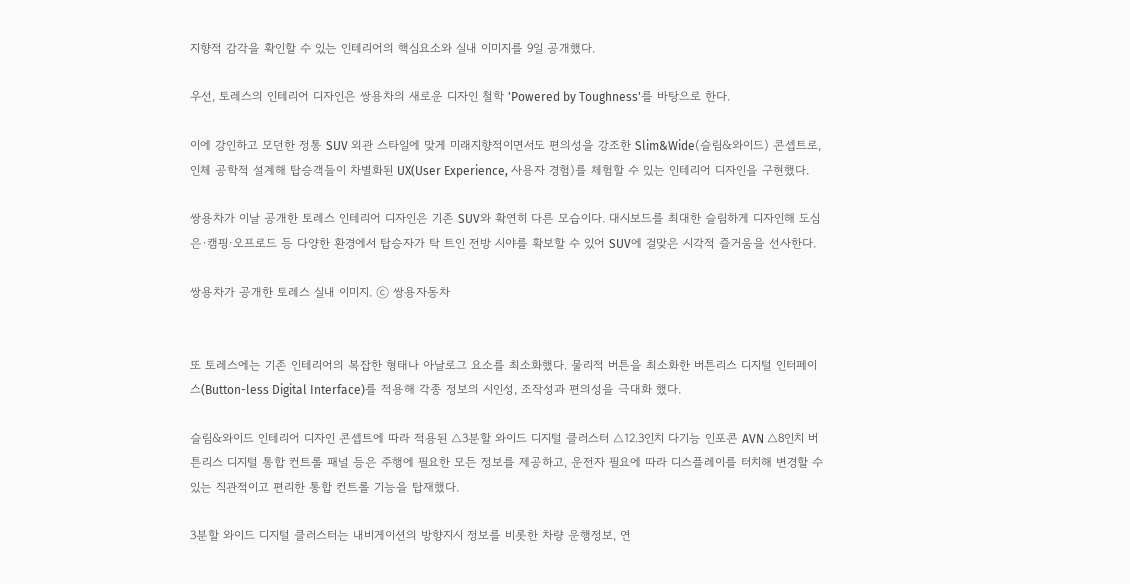지향적 감각을 확인할 수 있는 인테리어의 핵심요소와 실내 이미지를 9일 공개했다.

우선, 토레스의 인테리어 디자인은 쌍용차의 새로운 디자인 철학 'Powered by Toughness'를 바탕으로 한다.

이에 강인하고 모던한 정통 SUV 외관 스타일에 맞게 미래지향적이면서도 편의성을 강조한 Slim&Wide(슬림&와이드) 콘셉트로, 인체 공학적 설계해 탑승객들이 차별화된 UX(User Experience, 사용자 경험)를 체험할 수 있는 인테리어 디자인을 구현했다.

쌍용차가 이날 공개한 토레스 인테리어 디자인은 기존 SUV와 확연히 다른 모습이다. 대시보드를 최대한 슬림하게 디자인해 도심은·캠핑·오프로드 등 다양한 환경에서 탑승자가 탁 트인 전방 시야를 확보할 수 있어 SUV에 걸맞은 시각적 즐거움을 선사한다.

쌍용차가 공개한 토레스 실내 이미지. ⓒ 쌍용자동차


또 토레스에는 기존 인테리어의 복잡한 형태나 아날로그 요소를 최소화했다. 물리적 버튼을 최소화한 버튼리스 디지털 인터페이스(Button-less Digital Interface)를 적용해 각종 정보의 시인성, 조작성과 편의성을 극대화 했다.

슬림&와이드 인테리어 디자인 콘셉트에 따라 적용된 △3분할 와이드 디지털 클러스터 △12.3인치 다기능 인포콘 AVN △8인치 버튼리스 디지털 통합 컨트롤 패널 등은 주행에 필요한 모든 정보를 제공하고, 운전자 필요에 따라 디스플레이를 터치해 변경할 수 있는 직관적이고 편리한 통합 컨트롤 기능을 탑재했다.

3분할 와이드 디지털 클러스터는 내비게이션의 방향지시 정보를 비롯한 차량 운행정보, 연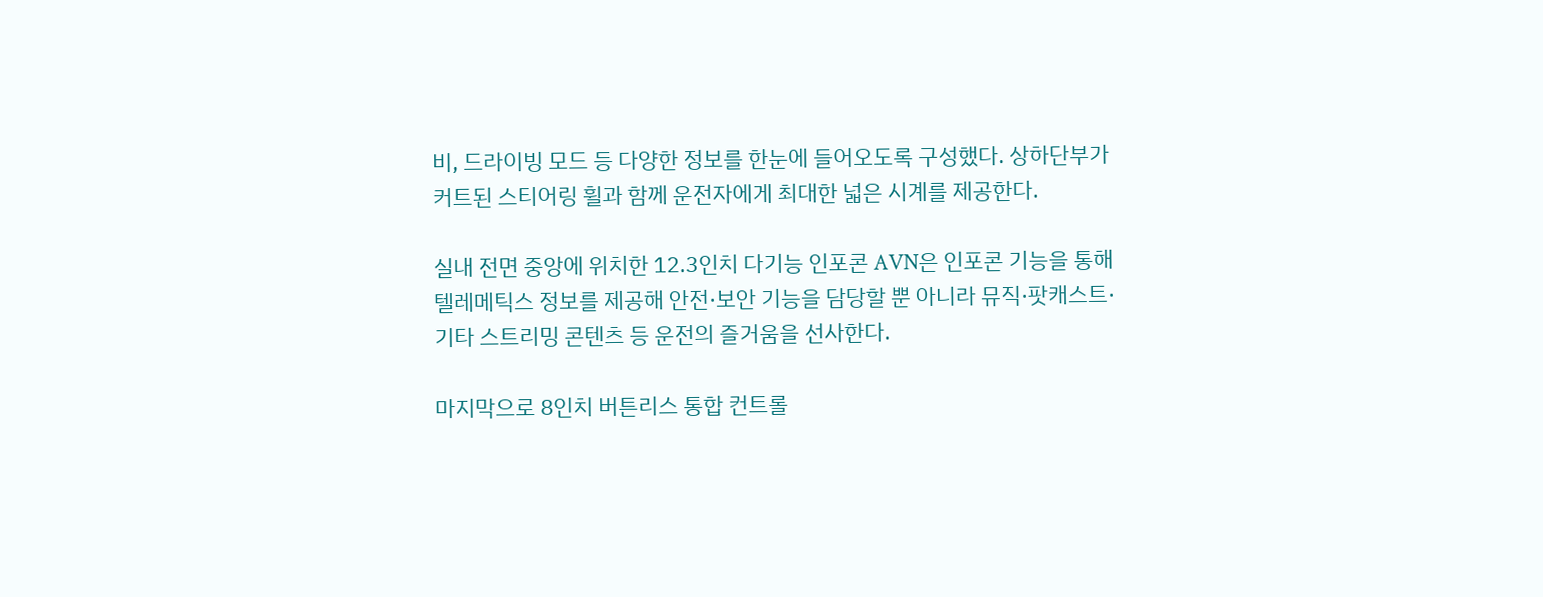비, 드라이빙 모드 등 다양한 정보를 한눈에 들어오도록 구성했다. 상하단부가 커트된 스티어링 휠과 함께 운전자에게 최대한 넓은 시계를 제공한다.

실내 전면 중앙에 위치한 12.3인치 다기능 인포콘 AVN은 인포콘 기능을 통해 텔레메틱스 정보를 제공해 안전·보안 기능을 담당할 뿐 아니라 뮤직·팟캐스트·기타 스트리밍 콘텐츠 등 운전의 즐거움을 선사한다.

마지막으로 8인치 버튼리스 통합 컨트롤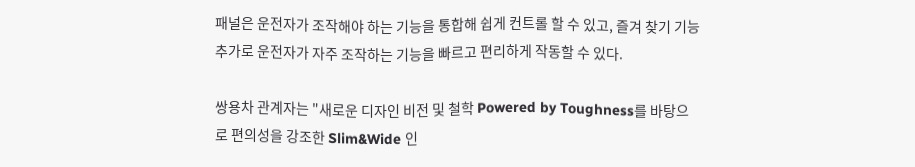패널은 운전자가 조작해야 하는 기능을 통합해 쉽게 컨트롤 할 수 있고, 즐겨 찾기 기능 추가로 운전자가 자주 조작하는 기능을 빠르고 편리하게 작동할 수 있다.

쌍용차 관계자는 "새로운 디자인 비전 및 철학 Powered by Toughness를 바탕으로 편의성을 강조한 Slim&Wide 인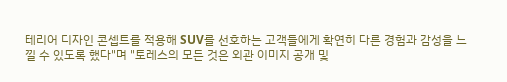테리어 디자인 콘셉트를 적용해 SUV를 선호하는 고객들에게 확연히 다른 경험과 감성을 느낄 수 있도록 했다"며 "토레스의 모든 것은 외관 이미지 공개 및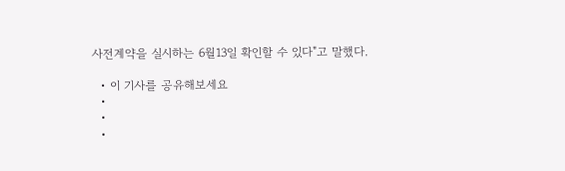사전계약을 실시하는 6월13일 확인할 수 있다"고 말했다.

  • 이 기사를 공유해보세요
  •
  •
  •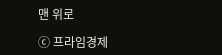맨 위로

ⓒ 프라임경제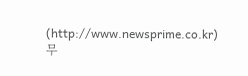(http://www.newsprime.co.kr) 무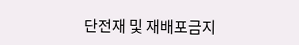단전재 및 재배포금지